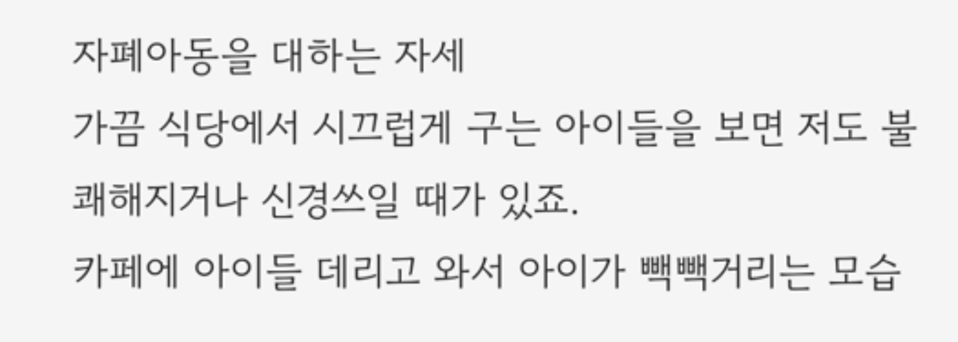자폐아동을 대하는 자세
가끔 식당에서 시끄럽게 구는 아이들을 보면 저도 불쾌해지거나 신경쓰일 때가 있죠.
카페에 아이들 데리고 와서 아이가 빽빽거리는 모습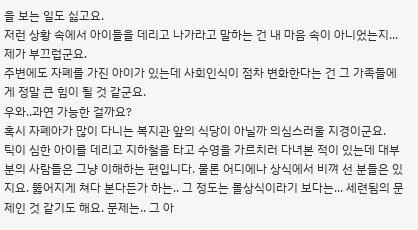을 보는 일도 싫고요.
저런 상황 속에서 아이들을 데리고 나가라고 말하는 건 내 마음 속이 아니었는지...
제가 부끄럽군요.
주변에도 자폐를 가진 아이가 있는데 사회인식이 점차 변화한다는 건 그 가족들에게 정말 큰 힘이 될 것 같군요.
우와..과연 가능한 걸까요?
혹시 자폐아가 많이 다니는 복지관 앞의 식당이 아닐까 의심스러울 지경이군요.
틱이 심한 아이를 데리고 지하철을 타고 수영을 가르치러 다녀본 적이 있는데 대부분의 사람들은 그냥 이해하는 편입니다. 물론 어디에나 상식에서 비껴 선 분들은 있지요. 뚫어지게 쳐다 본다든가 하는.. 그 정도는 몰상식이라기 보다는... 세련됨의 문제인 것 같기도 해요. 문제는.. 그 아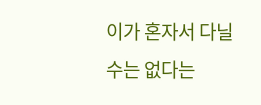이가 혼자서 다닐 수는 없다는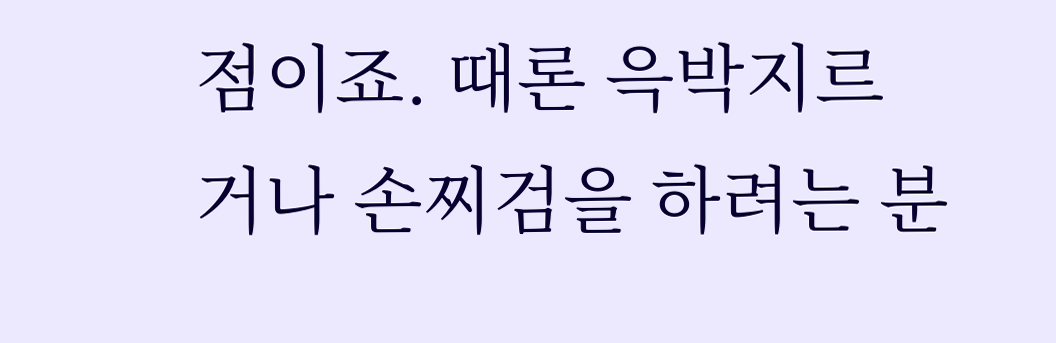점이죠. 때론 윽박지르거나 손찌검을 하려는 분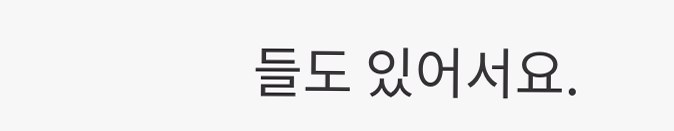들도 있어서요.